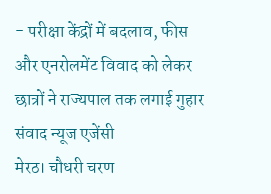- परीक्षा केंद्रों में बदलाव, फीस और एनरोलमेंट विवाद को लेकर छात्रों ने राज्यपाल तक लगाई गुहार
संवाद न्यूज एजेंसी
मेरठ। चौधरी चरण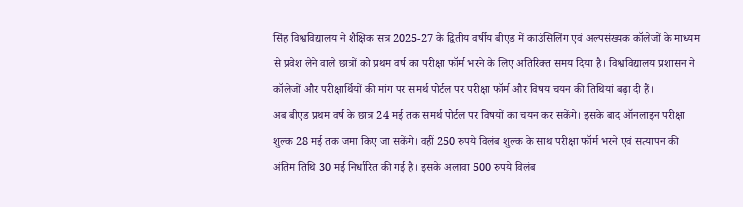सिंह विश्वविद्यालय ने शैक्षिक सत्र 2025-27 के द्वितीय वर्षीय बीएड में काउंसिलिंग एवं अल्पसंख्यक कॉलेजों के माध्यम से प्रवेश लेने वाले छात्रों को प्रथम वर्ष का परीक्षा फॉर्म भरने के लिए अतिरिक्त समय दिया है। विश्वविद्यालय प्रशासन ने कॉलेजों और परीक्षार्थियों की मांग पर समर्थ पोर्टल पर परीक्षा फॉर्म और विषय चयन की तिथियां बढ़ा दी हैं।
अब बीएड प्रथम वर्ष के छात्र 24 मई तक समर्थ पोर्टल पर विषयों का चयन कर सकेंगे। इसके बाद ऑनलाइन परीक्षा शुल्क 28 मई तक जमा किए जा सकेंगे। वहीं 250 रुपये विलंब शुल्क के साथ परीक्षा फॉर्म भरने एवं सत्यापन की अंतिम तिथि 30 मई निर्धारित की गई है। इसके अलावा 500 रुपये विलंब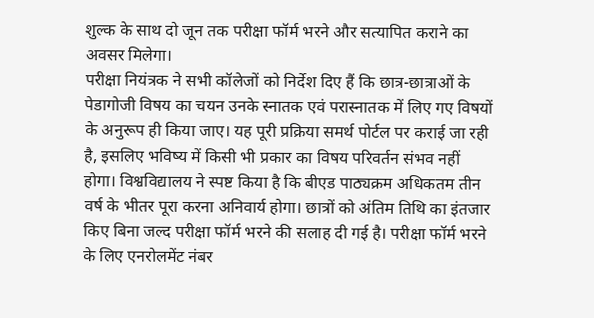शुल्क के साथ दो जून तक परीक्षा फॉर्म भरने और सत्यापित कराने का अवसर मिलेगा।
परीक्षा नियंत्रक ने सभी कॉलेजों को निर्देश दिए हैं कि छात्र-छात्राओं के पेडागोजी विषय का चयन उनके स्नातक एवं परास्नातक में लिए गए विषयों के अनुरूप ही किया जाए। यह पूरी प्रक्रिया समर्थ पोर्टल पर कराई जा रही है, इसलिए भविष्य में किसी भी प्रकार का विषय परिवर्तन संभव नहीं होगा। विश्वविद्यालय ने स्पष्ट किया है कि बीएड पाठ्यक्रम अधिकतम तीन वर्ष के भीतर पूरा करना अनिवार्य होगा। छात्रों को अंतिम तिथि का इंतजार किए बिना जल्द परीक्षा फॉर्म भरने की सलाह दी गई है। परीक्षा फॉर्म भरने के लिए एनरोलमेंट नंबर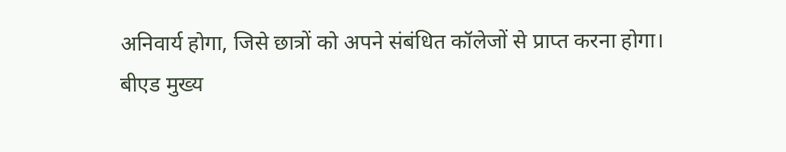अनिवार्य होगा, जिसे छात्रों को अपने संबंधित कॉलेजों से प्राप्त करना होगा।
बीएड मुख्य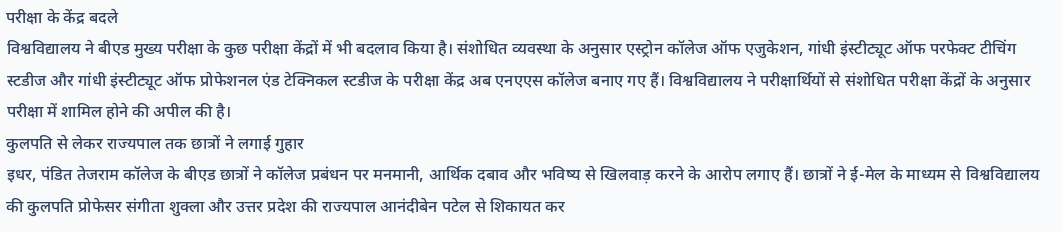परीक्षा के केंद्र बदले
विश्वविद्यालय ने बीएड मुख्य परीक्षा के कुछ परीक्षा केंद्रों में भी बदलाव किया है। संशोधित व्यवस्था के अनुसार एस्ट्रोन कॉलेज ऑफ एजुकेशन, गांधी इंस्टीट्यूट ऑफ परफेक्ट टीचिंग स्टडीज और गांधी इंस्टीट्यूट ऑफ प्रोफेशनल एंड टेक्निकल स्टडीज के परीक्षा केंद्र अब एनएएस कॉलेज बनाए गए हैं। विश्वविद्यालय ने परीक्षार्थियों से संशोधित परीक्षा केंद्रों के अनुसार परीक्षा में शामिल होने की अपील की है।
कुलपति से लेकर राज्यपाल तक छात्रों ने लगाई गुहार
इधर, पंडित तेजराम कॉलेज के बीएड छात्रों ने कॉलेज प्रबंधन पर मनमानी, आर्थिक दबाव और भविष्य से खिलवाड़ करने के आरोप लगाए हैं। छात्रों ने ई-मेल के माध्यम से विश्वविद्यालय की कुलपति प्रोफेसर संगीता शुक्ला और उत्तर प्रदेश की राज्यपाल आनंदीबेन पटेल से शिकायत कर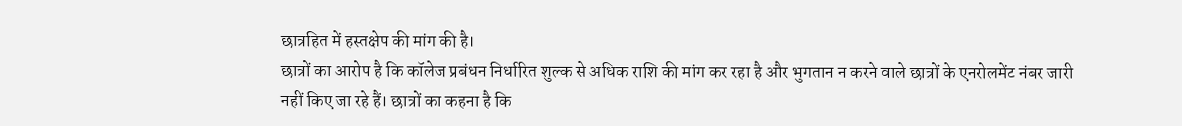छात्रहित में हस्तक्षेप की मांग की है।
छात्रों का आरोप है कि कॉलेज प्रबंधन निर्धारित शुल्क से अधिक राशि की मांग कर रहा है और भुगतान न करने वाले छात्रों के एनरोलमेंट नंबर जारी नहीं किए जा रहे हैं। छात्रों का कहना है कि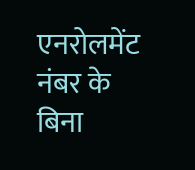एनरोलमेंट नंबर के बिना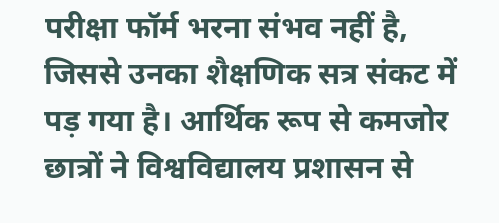परीक्षा फॉर्म भरना संभव नहीं है, जिससे उनका शैक्षणिक सत्र संकट में पड़ गया है। आर्थिक रूप से कमजोर छात्रों ने विश्वविद्यालय प्रशासन से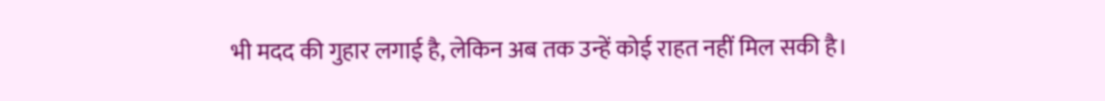भी मदद की गुहार लगाई है, लेकिन अब तक उन्हें कोई राहत नहीं मिल सकी है।